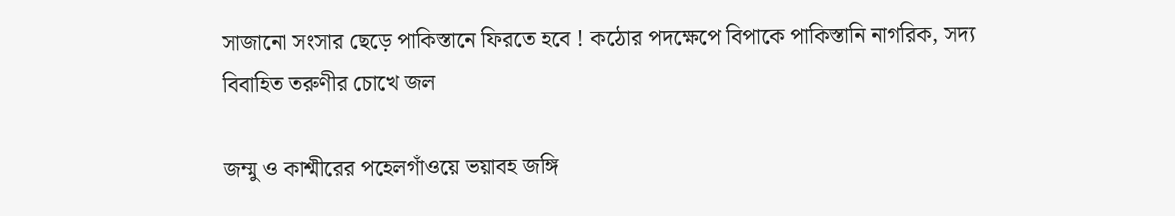সাজানো সংসার ছেড়ে পাকিস্তানে ফিরতে হবে ! কঠোর পদক্ষেপে বিপাকে পাকিস্তানি নাগরিক, সদ্য বিবাহিত তরুণীর চোখে জল

জম্মু ও কাশ্মীরের পহেলগাঁওয়ে ভয়াবহ জঙ্গি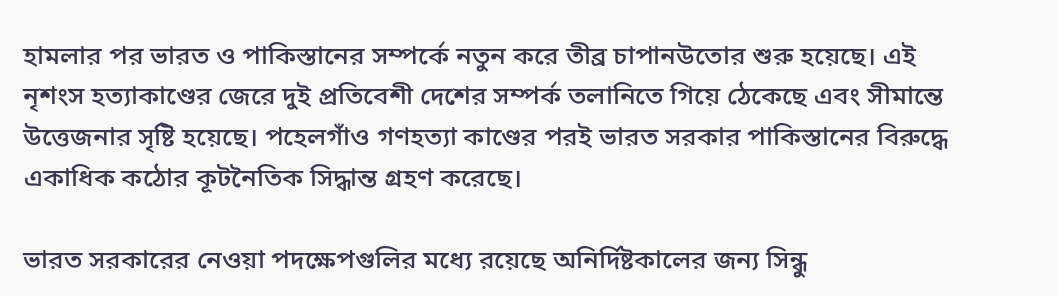হামলার পর ভারত ও পাকিস্তানের সম্পর্কে নতুন করে তীব্র চাপানউতোর শুরু হয়েছে। এই নৃশংস হত্যাকাণ্ডের জেরে দুই প্রতিবেশী দেশের সম্পর্ক তলানিতে গিয়ে ঠেকেছে এবং সীমান্তে উত্তেজনার সৃষ্টি হয়েছে। পহেলগাঁও গণহত্যা কাণ্ডের পরই ভারত সরকার পাকিস্তানের বিরুদ্ধে একাধিক কঠোর কূটনৈতিক সিদ্ধান্ত গ্রহণ করেছে।

ভারত সরকারের নেওয়া পদক্ষেপগুলির মধ্যে রয়েছে অনির্দিষ্টকালের জন্য সিন্ধু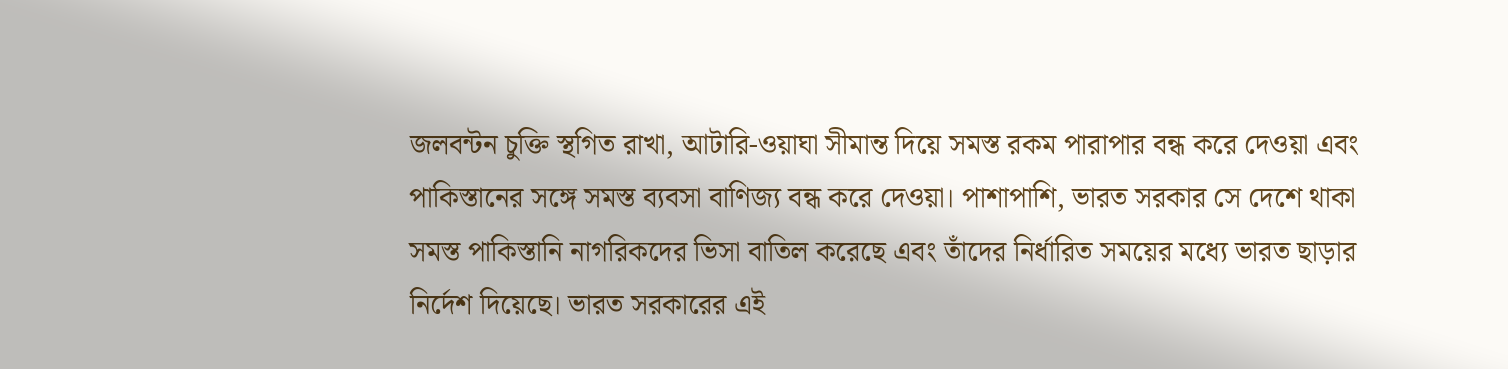জলবন্টন চুক্তি স্থগিত রাখা, আটারি-ওয়াঘা সীমান্ত দিয়ে সমস্ত রকম পারাপার বন্ধ করে দেওয়া এবং পাকিস্তানের সঙ্গে সমস্ত ব্যবসা বাণিজ্য বন্ধ করে দেওয়া। পাশাপাশি, ভারত সরকার সে দেশে থাকা সমস্ত পাকিস্তানি নাগরিকদের ভিসা বাতিল করেছে এবং তাঁদের নির্ধারিত সময়ের মধ্যে ভারত ছাড়ার নির্দেশ দিয়েছে। ভারত সরকারের এই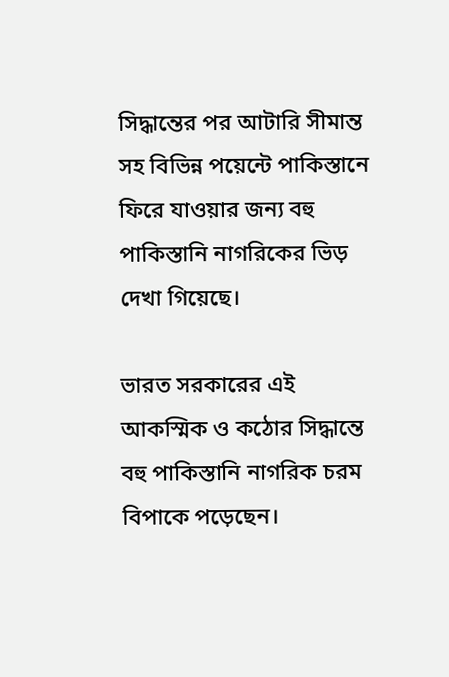সিদ্ধান্তের পর আটারি সীমান্ত সহ বিভিন্ন পয়েন্টে পাকিস্তানে ফিরে যাওয়ার জন্য বহু পাকিস্তানি নাগরিকের ভিড় দেখা গিয়েছে।

ভারত সরকারের এই আকস্মিক ও কঠোর সিদ্ধান্তে বহু পাকিস্তানি নাগরিক চরম বিপাকে পড়েছেন।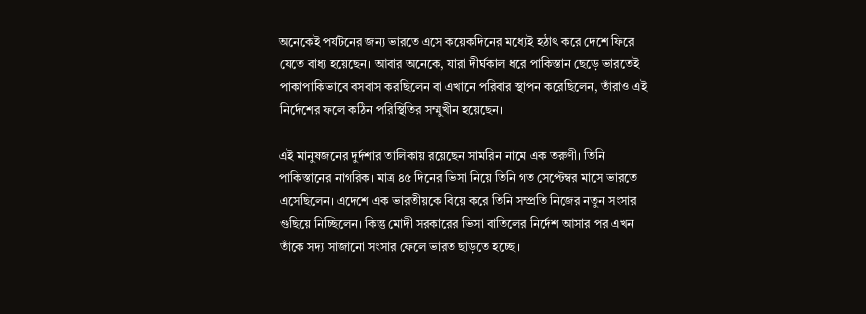অনেকেই পর্যটনের জন্য ভারতে এসে কয়েকদিনের মধ্যেই হঠাৎ করে দেশে ফিরে যেতে বাধ্য হয়েছেন। আবার অনেকে, যারা দীর্ঘকাল ধরে পাকিস্তান ছেড়ে ভারতেই পাকাপাকিভাবে বসবাস করছিলেন বা এখানে পরিবার স্থাপন করেছিলেন, তাঁরাও এই নির্দেশের ফলে কঠিন পরিস্থিতির সম্মুখীন হয়েছেন।

এই মানুষজনের দুর্দশার তালিকায় রয়েছেন সামরিন নামে এক তরুণী। তিনি পাকিস্তানের নাগরিক। মাত্র ৪৫ দিনের ভিসা নিয়ে তিনি গত সেপ্টেম্বর মাসে ভারতে এসেছিলেন। এদেশে এক ভারতীয়কে বিয়ে করে তিনি সম্প্রতি নিজের নতুন সংসার গুছিয়ে নিচ্ছিলেন। কিন্তু মোদী সরকারের ভিসা বাতিলের নির্দেশ আসার পর এখন তাঁকে সদ্য সাজানো সংসার ফেলে ভারত ছাড়তে হচ্ছে।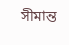সীমান্ত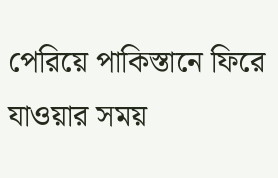পেরিয়ে পাকিস্তানে ফিরে যাওয়ার সময়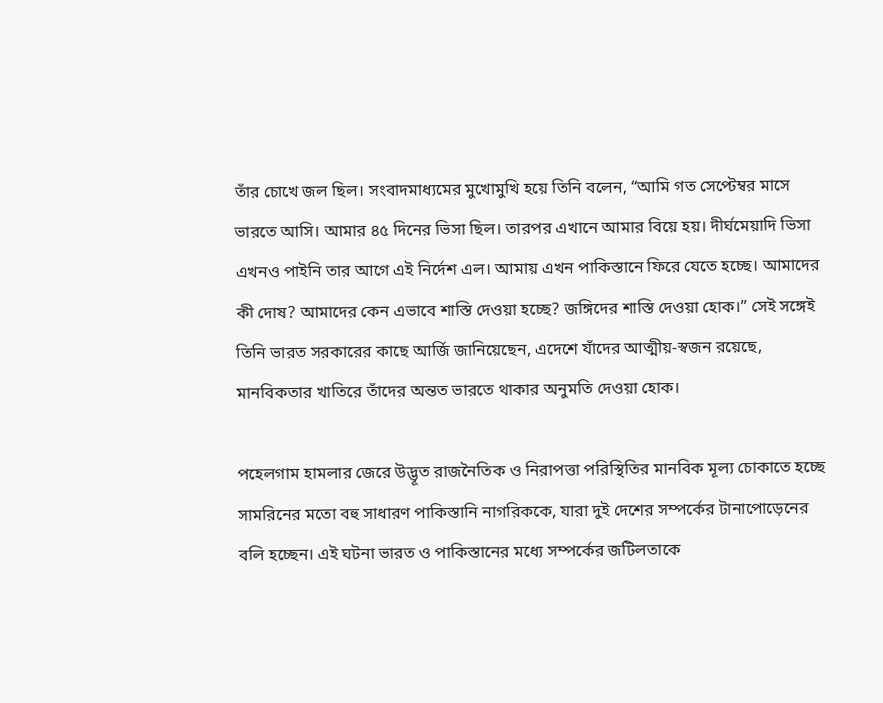তাঁর চোখে জল ছিল। সংবাদমাধ্যমের মুখোমুখি হয়ে তিনি বলেন, “আমি গত সেপ্টেম্বর মাসে ভারতে আসি। আমার ৪৫ দিনের ভিসা ছিল। তারপর এখানে আমার বিয়ে হয়। দীর্ঘমেয়াদি ভিসা এখনও পাইনি তার আগে এই নির্দেশ এল। আমায় এখন পাকিস্তানে ফিরে যেতে হচ্ছে। আমাদের কী দোষ? আমাদের কেন এভাবে শাস্তি দেওয়া হচ্ছে? জঙ্গিদের শাস্তি দেওয়া হোক।” সেই সঙ্গেই তিনি ভারত সরকারের কাছে আর্জি জানিয়েছেন, এদেশে যাঁদের আত্মীয়-স্বজন রয়েছে, মানবিকতার খাতিরে তাঁদের অন্তত ভারতে থাকার অনুমতি দেওয়া হোক।

পহেলগাম হামলার জেরে উদ্ভূত রাজনৈতিক ও নিরাপত্তা পরিস্থিতির মানবিক মূল্য চোকাতে হচ্ছে সামরিনের মতো বহু সাধারণ পাকিস্তানি নাগরিককে, যারা দুই দেশের সম্পর্কের টানাপোড়েনের বলি হচ্ছেন। এই ঘটনা ভারত ও পাকিস্তানের মধ্যে সম্পর্কের জটিলতাকে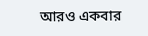আরও একবার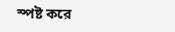স্পষ্ট করে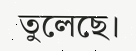তুলেছে।